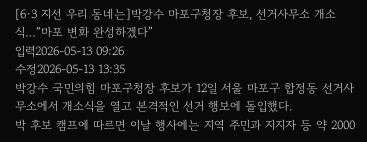[6·3 지선 우리 동네는]박강수 마포구청장 후보, 선거사무소 개소식…“마포 변화 완성하겠다”
입력2026-05-13 09:26
수정2026-05-13 13:35
박강수 국민의힘 마포구청장 후보가 12일 서울 마포구 합정동 선거사무소에서 개소식을 열고 본격적인 선거 행보에 돌입했다.
박 후보 캠프에 따르면 이날 행사에는 지역 주민과 지지자 등 약 2000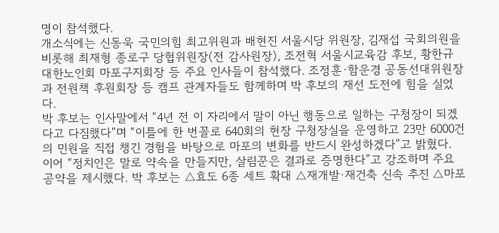명이 참석했다.
개소식에는 신동욱 국민의힘 최고위원과 배현진 서울시당 위원장, 김재섭 국회의원을 비롯해 최재형 종로구 당협위원장(전 감사원장), 조전혁 서울시교육감 후보, 황한규 대한노인회 마포구지회장 등 주요 인사들이 참석했다. 조정훈·함운경 공동선대위원장과 전원책 후원회장 등 캠프 관계자들도 함께하며 박 후보의 재선 도전에 힘을 실었다.
박 후보는 인사말에서 “4년 전 이 자리에서 말이 아닌 행동으로 일하는 구청장이 되겠다고 다짐했다”며 “이틀에 한 번꼴로 640회의 현장 구청장실을 운영하고 23만 6000건의 민원을 직접 챙긴 경험을 바탕으로 마포의 변화를 반드시 완성하겠다”고 밝혔다.
이어 “정치인은 말로 약속을 만들지만, 살림꾼은 결과로 증명한다”고 강조하며 주요 공약을 제시했다. 박 후보는 △효도 6종 세트 확대 △재개발·재건축 신속 추진 △마포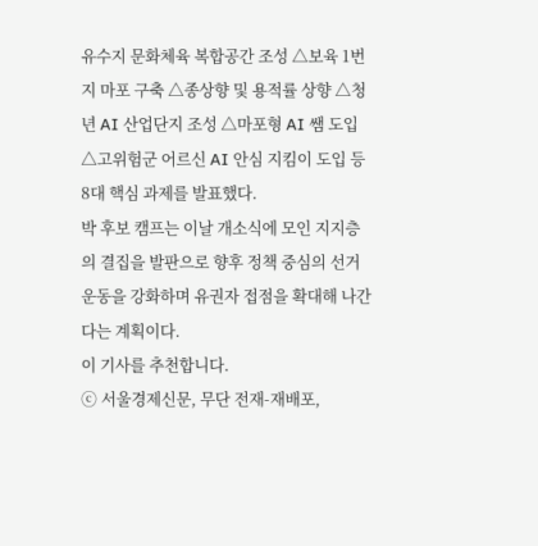유수지 문화체육 복합공간 조성 △보육 1번지 마포 구축 △종상향 및 용적률 상향 △청년 AI 산업단지 조성 △마포형 AI 쌤 도입 △고위험군 어르신 AI 안심 지킴이 도입 등 8대 핵심 과제를 발표했다.
박 후보 캠프는 이날 개소식에 모인 지지층의 결집을 발판으로 향후 정책 중심의 선거운동을 강화하며 유권자 접점을 확대해 나간다는 계획이다.
이 기사를 추천합니다.
ⓒ 서울경제신문, 무단 전재-재배포,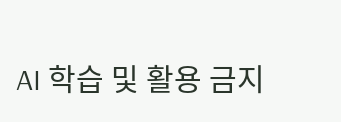AI 학습 및 활용 금지